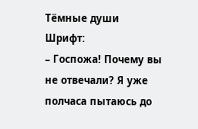Тёмные души
Шрифт:
– Госпожа! Почему вы не отвечали? Я уже полчаса пытаюсь до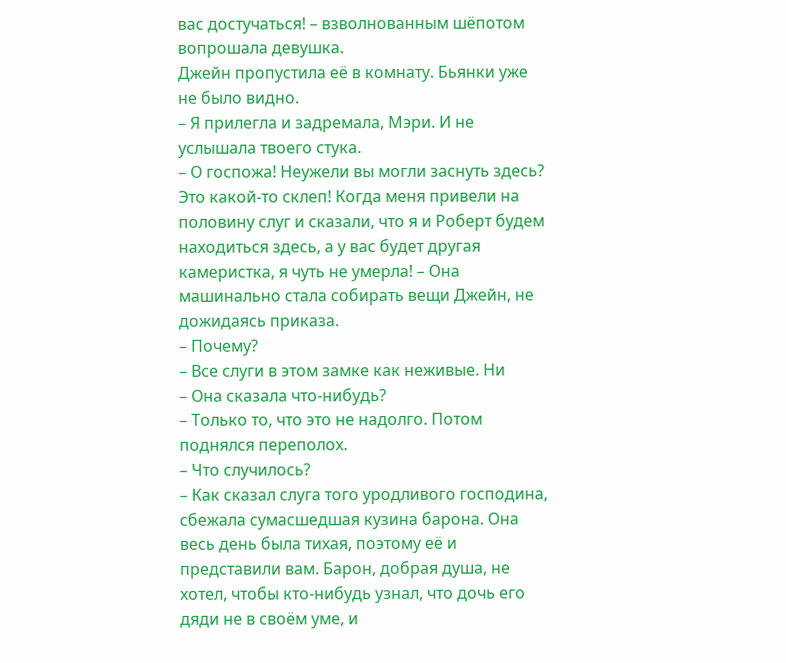вас достучаться! – взволнованным шёпотом вопрошала девушка.
Джейн пропустила её в комнату. Бьянки уже не было видно.
– Я прилегла и задремала, Мэри. И не услышала твоего стука.
– О госпожа! Неужели вы могли заснуть здесь? Это какой-то склеп! Когда меня привели на половину слуг и сказали, что я и Роберт будем находиться здесь, а у вас будет другая камеристка, я чуть не умерла! – Она машинально стала собирать вещи Джейн, не дожидаясь приказа.
– Почему?
– Все слуги в этом замке как неживые. Ни
– Она сказала что-нибудь?
– Только то, что это не надолго. Потом поднялся переполох.
– Что случилось?
– Как сказал слуга того уродливого господина, сбежала сумасшедшая кузина барона. Она весь день была тихая, поэтому её и представили вам. Барон, добрая душа, не хотел, чтобы кто-нибудь узнал, что дочь его дяди не в своём уме, и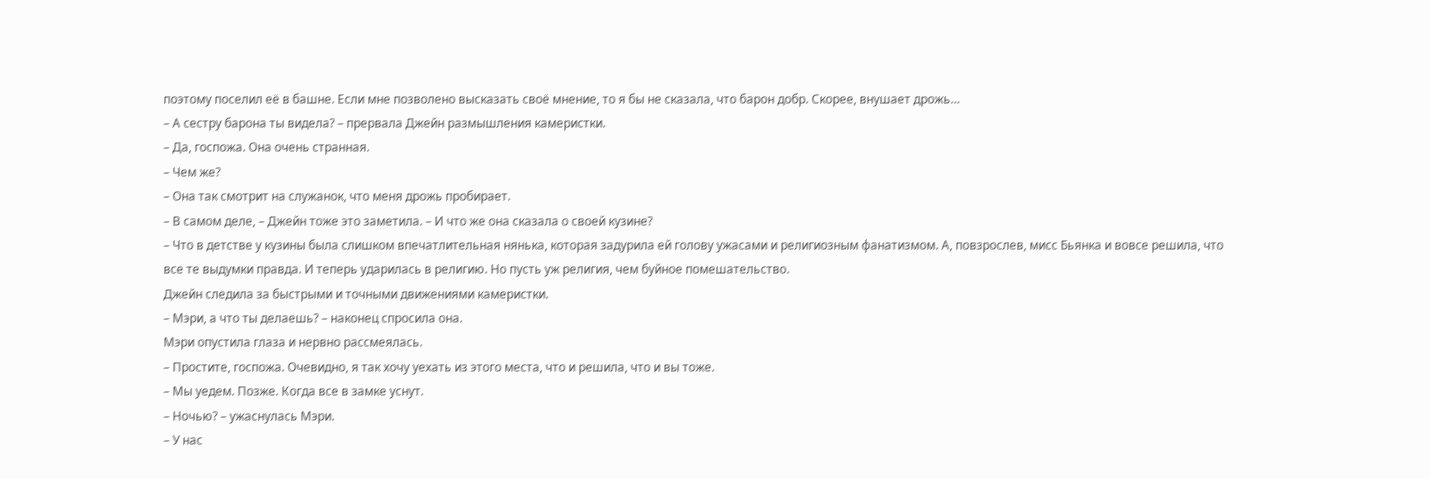поэтому поселил её в башне. Если мне позволено высказать своё мнение, то я бы не сказала, что барон добр. Скорее, внушает дрожь…
– А сестру барона ты видела? – прервала Джейн размышления камеристки.
– Да, госпожа. Она очень странная.
– Чем же?
– Она так смотрит на служанок, что меня дрожь пробирает.
– В самом деле, – Джейн тоже это заметила. – И что же она сказала о своей кузине?
– Что в детстве у кузины была слишком впечатлительная нянька, которая задурила ей голову ужасами и религиозным фанатизмом. А, повзрослев, мисс Бьянка и вовсе решила, что все те выдумки правда. И теперь ударилась в религию. Но пусть уж религия, чем буйное помешательство.
Джейн следила за быстрыми и точными движениями камеристки.
– Мэри, а что ты делаешь? – наконец спросила она.
Мэри опустила глаза и нервно рассмеялась.
– Простите, госпожа. Очевидно, я так хочу уехать из этого места, что и решила, что и вы тоже.
– Мы уедем. Позже. Когда все в замке уснут.
– Ночью? – ужаснулась Мэри.
– У нас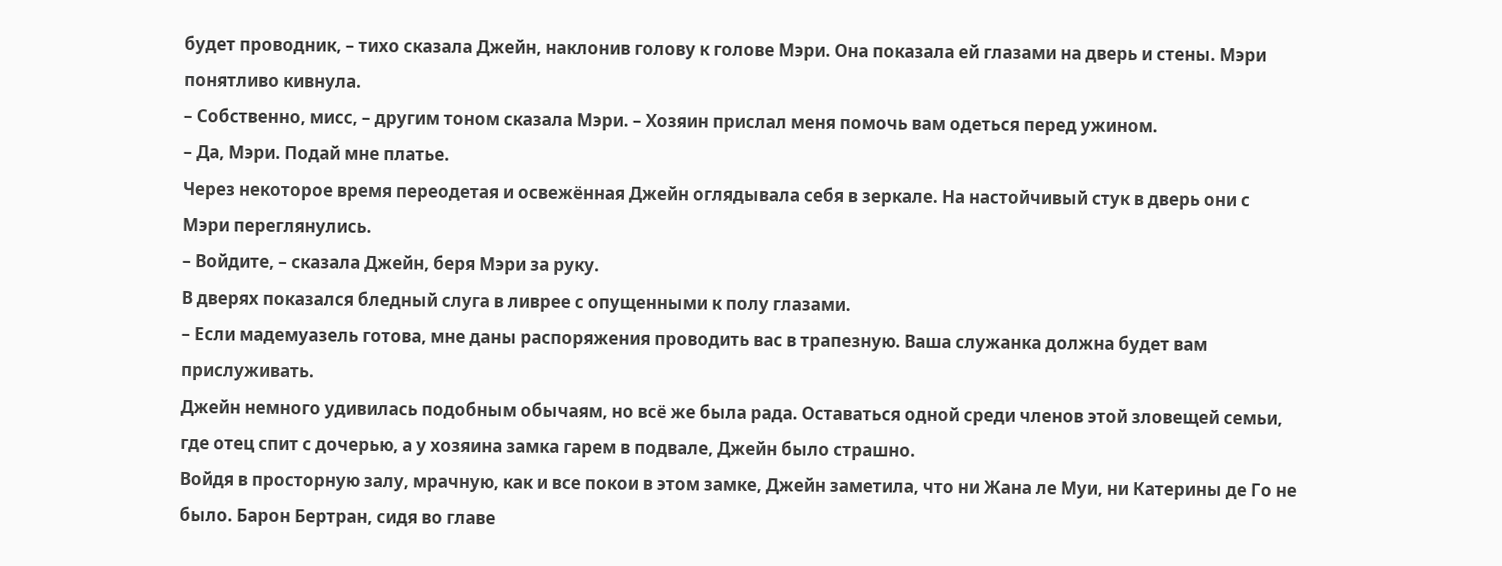будет проводник, – тихо сказала Джейн, наклонив голову к голове Мэри. Она показала ей глазами на дверь и стены. Мэри понятливо кивнула.
– Собственно, мисс, – другим тоном сказала Мэри. – Хозяин прислал меня помочь вам одеться перед ужином.
– Да, Мэри. Подай мне платье.
Через некоторое время переодетая и освежённая Джейн оглядывала себя в зеркале. На настойчивый стук в дверь они с Мэри переглянулись.
– Войдите, – сказала Джейн, беря Мэри за руку.
В дверях показался бледный слуга в ливрее с опущенными к полу глазами.
– Если мадемуазель готова, мне даны распоряжения проводить вас в трапезную. Ваша служанка должна будет вам прислуживать.
Джейн немного удивилась подобным обычаям, но всё же была рада. Оставаться одной среди членов этой зловещей семьи, где отец спит с дочерью, а у хозяина замка гарем в подвале, Джейн было страшно.
Войдя в просторную залу, мрачную, как и все покои в этом замке, Джейн заметила, что ни Жана ле Муи, ни Катерины де Го не было. Барон Бертран, сидя во главе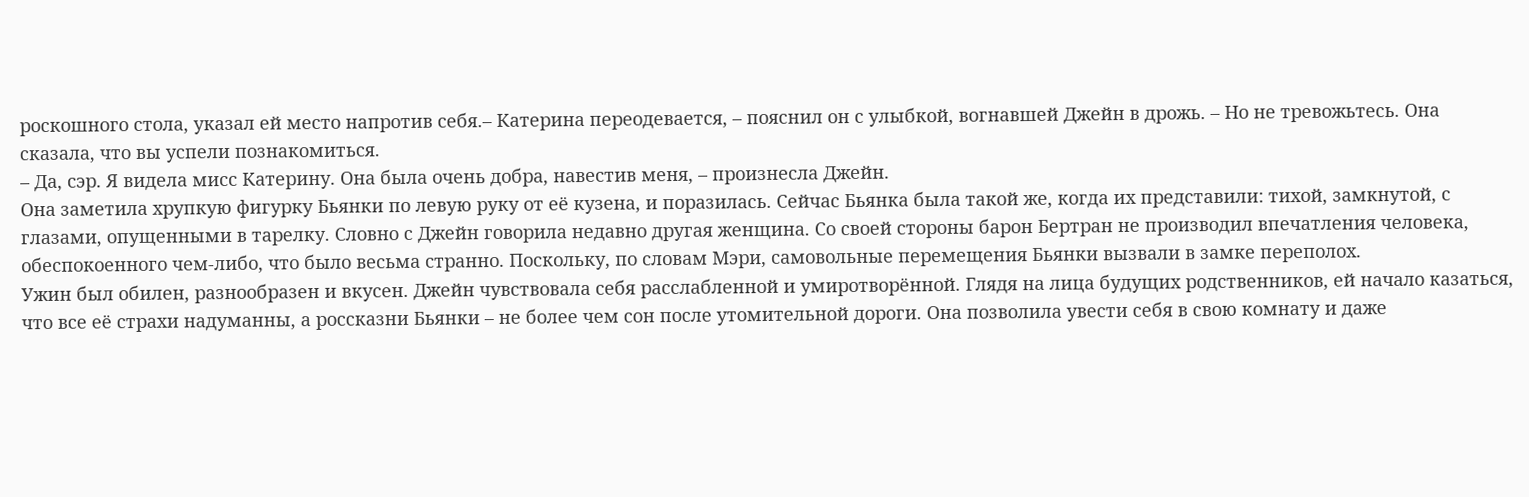роскошного стола, указал ей место напротив себя.– Катерина переодевается, – пояснил он с улыбкой, вогнавшей Джейн в дрожь. – Но не тревожьтесь. Она сказала, что вы успели познакомиться.
– Да, сэр. Я видела мисс Катерину. Она была очень добра, навестив меня, – произнесла Джейн.
Она заметила хрупкую фигурку Бьянки по левую руку от её кузена, и поразилась. Сейчас Бьянка была такой же, когда их представили: тихой, замкнутой, с глазами, опущенными в тарелку. Словно с Джейн говорила недавно другая женщина. Со своей стороны барон Бертран не производил впечатления человека, обеспокоенного чем-либо, что было весьма странно. Поскольку, по словам Мэри, самовольные перемещения Бьянки вызвали в замке переполох.
Ужин был обилен, разнообразен и вкусен. Джейн чувствовала себя расслабленной и умиротворённой. Глядя на лица будущих родственников, ей начало казаться, что все её страхи надуманны, а россказни Бьянки – не более чем сон после утомительной дороги. Она позволила увести себя в свою комнату и даже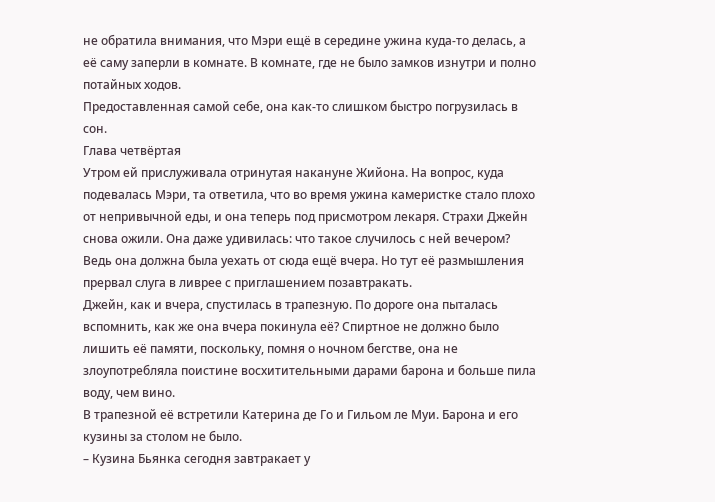не обратила внимания, что Мэри ещё в середине ужина куда-то делась, а её саму заперли в комнате. В комнате, где не было замков изнутри и полно потайных ходов.
Предоставленная самой себе, она как-то слишком быстро погрузилась в сон.
Глава четвёртая
Утром ей прислуживала отринутая накануне Жийона. На вопрос, куда подевалась Мэри, та ответила, что во время ужина камеристке стало плохо от непривычной еды, и она теперь под присмотром лекаря. Страхи Джейн снова ожили. Она даже удивилась: что такое случилось с ней вечером? Ведь она должна была уехать от сюда ещё вчера. Но тут её размышления прервал слуга в ливрее с приглашением позавтракать.
Джейн, как и вчера, спустилась в трапезную. По дороге она пыталась вспомнить, как же она вчера покинула её? Спиртное не должно было лишить её памяти, поскольку, помня о ночном бегстве, она не злоупотребляла поистине восхитительными дарами барона и больше пила воду, чем вино.
В трапезной её встретили Катерина де Го и Гильом ле Муи. Барона и его кузины за столом не было.
– Кузина Бьянка сегодня завтракает у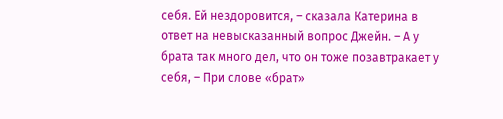себя. Ей нездоровится, – сказала Катерина в ответ на невысказанный вопрос Джейн. – А у брата так много дел, что он тоже позавтракает у себя, – При слове «брат»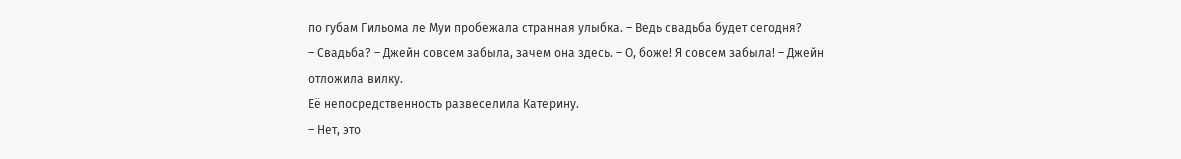по губам Гильома ле Муи пробежала странная улыбка. – Ведь свадьба будет сегодня?
– Свадьба? – Джейн совсем забыла, зачем она здесь. – О, боже! Я совсем забыла! – Джейн отложила вилку.
Её непосредственность развеселила Катерину.
– Нет, это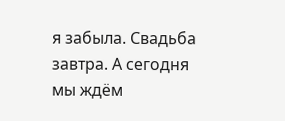я забыла. Свадьба завтра. А сегодня мы ждём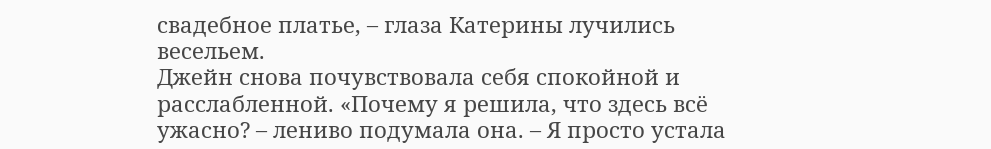свадебное платье, – глаза Катерины лучились весельем.
Джейн снова почувствовала себя спокойной и расслабленной. «Почему я решила, что здесь всё ужасно? – лениво подумала она. – Я просто устала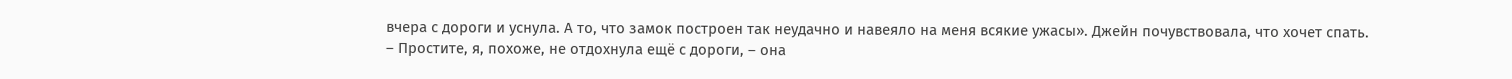вчера с дороги и уснула. А то, что замок построен так неудачно и навеяло на меня всякие ужасы». Джейн почувствовала, что хочет спать.
– Простите, я, похоже, не отдохнула ещё с дороги, – она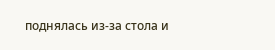поднялась из-за стола и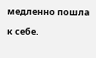медленно пошла к себе.